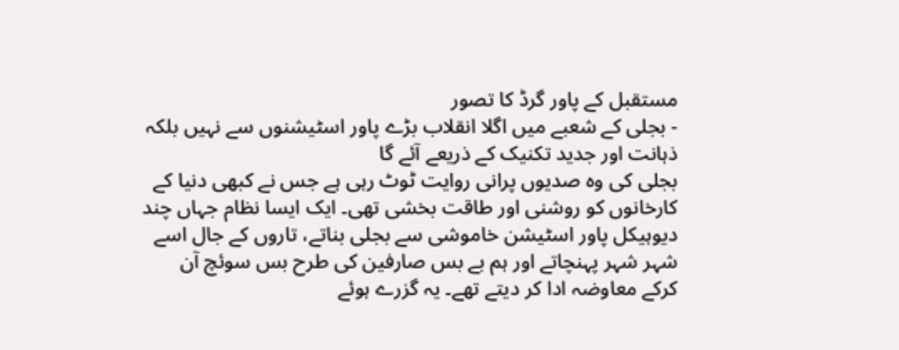مستقبل کے پاور گرڈ کا تصور
- بجلی کے شعبے میں اگلا انقلاب بڑے پاور اسٹیشنوں سے نہیں بلکہ ذہانت اور جدید تکنیک کے ذریعے آئے گا
بجلی کی وہ صدیوں پرانی روایت ٹوٹ رہی ہے جس نے کبھی دنیا کے کارخانوں کو روشنی اور طاقت بخشی تھی۔ ایک ایسا نظام جہاں چند دیوہیکل پاور اسٹیشن خاموشی سے بجلی بناتے، تاروں کے جال اسے شہر شہر پہنچاتے اور ہم بے بس صارفین کی طرح بس سوئچ آن کرکے معاوضہ ادا کر دیتے تھے۔ یہ گزرے ہوئے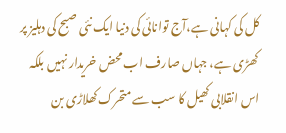کل کی کہانی ہے،آج توانائی کی دنیا ایک نئی صبح کی دہلیز پر کھڑی ہے، جہاں صارف اب محض خریدار نہیں بلکہ اس انقلابی کھیل کا سب سے متحرک کھلاڑی بن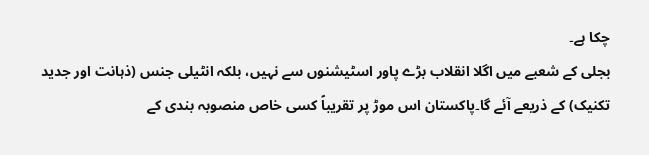چکا ہے۔
بجلی کے شعبے میں اگلا انقلاب بڑے پاور اسٹیشنوں سے نہیں، بلکہ انٹیلی جنس (ذہانت اور جدید تکنیک) کے ذریعے آئے گا۔پاکستان اس موڑ پر تقریباً کسی خاص منصوبہ بندی کے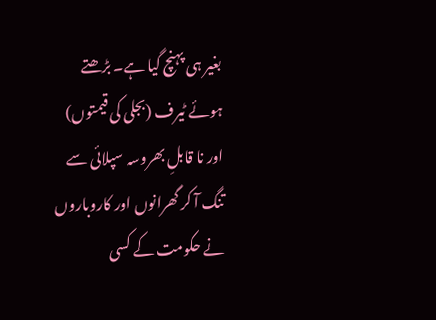بغیر ہی پہنچ گیا ہے۔ بڑھتے ہوئے ٹیرف (بجلی کی قیمتوں) اور نا قابلِ بھروسہ سپلائی سے تنگ آ کر گھرانوں اور کاروباروں نے حکومت کے کسی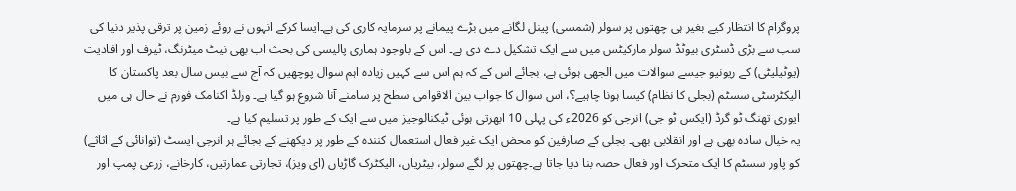پروگرام کا انتظار کیے بغیر ہی چھتوں پر سولر (شمسی) پینل لگانے میں بڑے پیمانے پر سرمایہ کاری کی ہے۔ایسا کرکے انہوں نے روئے زمین پر ترقی پذیر دنیا کی سب سے بڑی ڈسٹری بیوٹڈ سولر مارکیٹس میں سے ایک تشکیل دے دی ہے۔ اس کے باوجود ہماری پالیسی کی بحث اب بھی نیٹ میٹرنگ، ٹیرف اور افادیت (یوٹیلیٹی) کے ریونیو جیسے سوالات میں الجھی ہوئی ہے، بجائے اس کے کہ ہم اس سے کہیں زیادہ اہم سوال پوچھیں کہ آج سے بیس سال بعد پاکستان کا الیکٹرسٹی سسٹم (بجلی کا نظام) کیسا ہونا چاہیے؟، اس سوال کا جواب بین الاقوامی سطح پر سامنے آنا شروع ہو گیا ہے۔ ورلڈ اکنامک فورم نے حال ہی میں ایوری تھنگ ٹو گرڈ (ایکس ٹو جی) انرجی کو 2026ء کی پہلی 10 ابھرتی ہوئی ٹیکنالوجیز میں سے ایک کے طور پر تسلیم کیا ہے۔
یہ خیال سادہ بھی ہے اور انقلابی بھی۔ بجلی کے صارفین کو محض ایک غیر فعال استعمال کنندہ کے طور پر دیکھنے کے بجائے ہر انرجی ایسٹ (توانائی کے اثاثے) کو پاور سسٹم کا ایک متحرک اور فعال حصہ بنا دیا جاتا ہے۔چھتوں پر لگے سولر، بیٹریاں، الیکٹرک گاڑیاں (ای ویز)، تجارتی عمارتیں، کارخانے، زرعی پمپ اور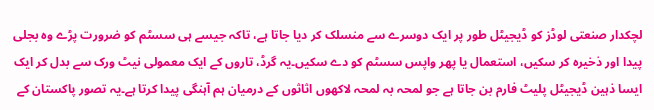لچکدار صنعتی لوڈز کو ڈیجیٹل طور پر ایک دوسرے سے منسلک کر دیا جاتا ہے، تاکہ جیسے ہی سسٹم کو ضرورت پڑے وہ بجلی پیدا اور ذخیرہ کر سکیں، استعمال یا پھر واپس سسٹم کو دے سکیں۔یہ گرڈ، تاروں کے ایک معمولی نیٹ ورک سے بدل کر ایک ایسا ذہین ڈیجیٹل پلیٹ فارم بن جاتا ہے جو لمحہ بہ لمحہ لاکھوں اثاثوں کے درمیان ہم آہنگی پیدا کرتا ہے۔یہ تصور پاکستان کے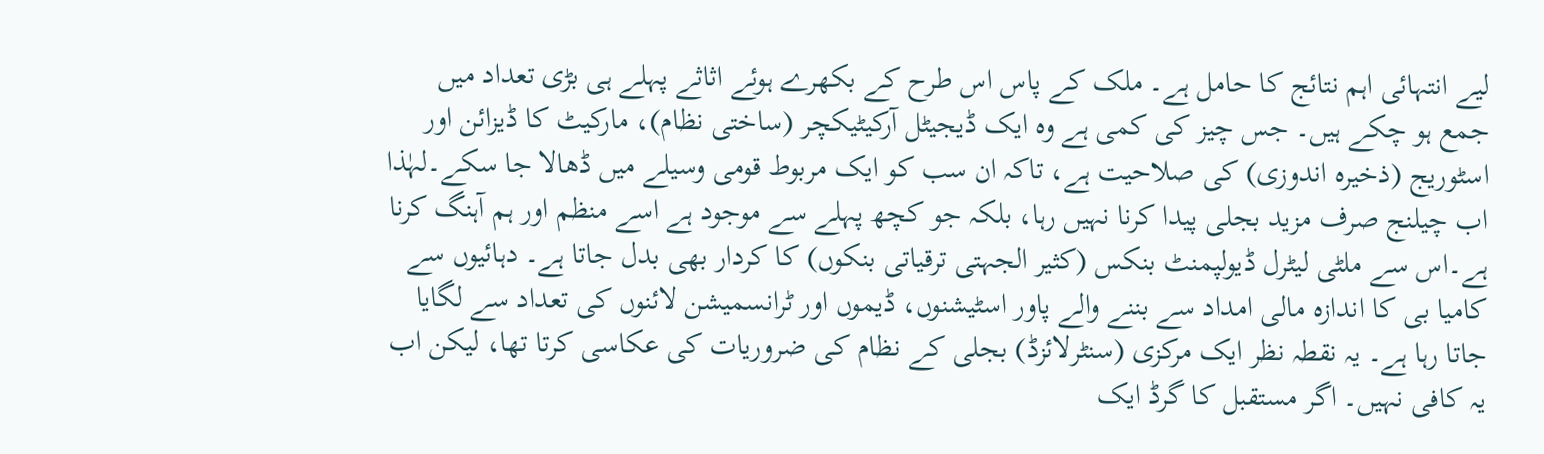لیے انتہائی اہم نتائج کا حامل ہے۔ ملک کے پاس اس طرح کے بکھرے ہوئے اثاثے پہلے ہی بڑی تعداد میں جمع ہو چکے ہیں۔ جس چیز کی کمی ہے وہ ایک ڈیجیٹل آرکیٹیکچر (ساختی نظام)، مارکیٹ کا ڈیزائن اور اسٹوریج (ذخیرہ اندوزی) کی صلاحیت ہے، تاکہ ان سب کو ایک مربوط قومی وسیلے میں ڈھالا جا سکے۔لہٰذا اب چیلنج صرف مزید بجلی پیدا کرنا نہیں رہا، بلکہ جو کچھ پہلے سے موجود ہے اسے منظم اور ہم آہنگ کرنا ہے۔اس سے ملٹی لیٹرل ڈیولپمنٹ بنکس (کثیر الجہتی ترقیاتی بنکوں) کا کردار بھی بدل جاتا ہے۔ دہائیوں سے کامیا بی کا اندازہ مالی امداد سے بننے والے پاور اسٹیشنوں، ڈیموں اور ٹرانسمیشن لائنوں کی تعداد سے لگایا جاتا رہا ہے۔ یہ نقطہ نظر ایک مرکزی (سنٹرلائزڈ) بجلی کے نظام کی ضروریات کی عکاسی کرتا تھا، لیکن اب یہ کافی نہیں۔ اگر مستقبل کا گرڈ ایک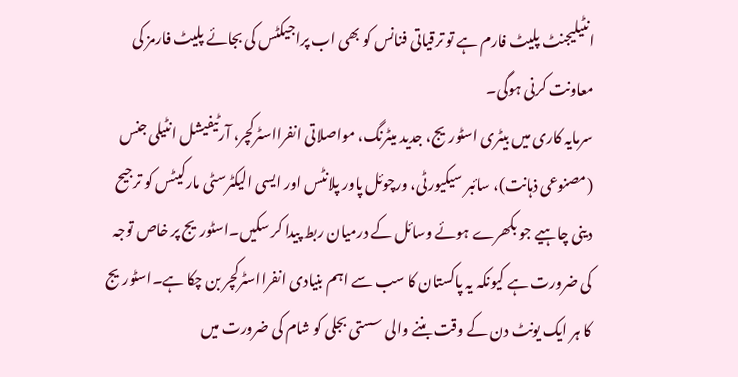انٹیلیجنٹ پلیٹ فارم ہے تو ترقیاتی فنانس کو بھی اب پراجیکٹس کی بجائے پلیٹ فارمز کی معاونت کرنی ہوگی۔
سرمایہ کاری میں بیٹری اسٹوریج، جدید میٹرنگ، مواصلاتی انفرااسٹرکچر، آرٹیفیشل انٹیلی جنس (مصنوعی ذہانت)، سائبر سیکیورٹی، ورچوئل پاور پلانٹس اور ایسی الیکٹرسٹی مارکیٹس کو ترجیح دینی چاہیے جو بکھرے ہوئے وسائل کے درمیان ربط پیدا کر سکیں۔اسٹوریج پر خاص توجہ کی ضرورت ہے کیونکہ یہ پاکستان کا سب سے اہم بنیادی انفرااسٹرکچر بن چکا ہے۔اسٹوریج کا ہر ایک یونٹ دن کے وقت بننے والی سستی بجلی کو شام کی ضرورت میں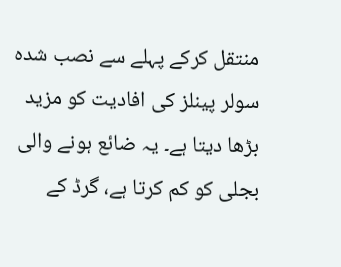منتقل کرکے پہلے سے نصب شدہ سولر پینلز کی افادیت کو مزید بڑھا دیتا ہے۔ یہ ضائع ہونے والی بجلی کو کم کرتا ہے، گرڈ کے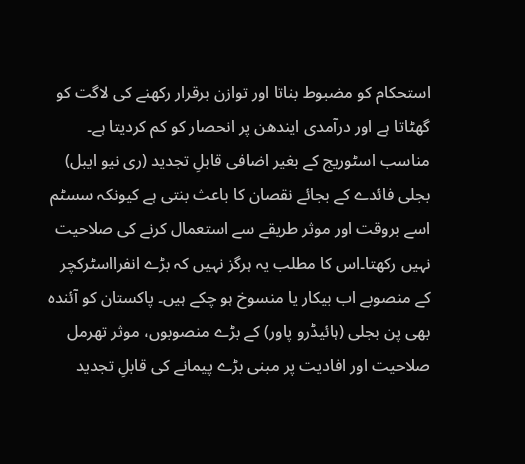استحکام کو مضبوط بناتا اور توازن برقرار رکھنے کی لاگت کو گھٹاتا ہے اور درآمدی ایندھن پر انحصار کو کم کردیتا ہے۔ مناسب اسٹوریج کے بغیر اضافی قابلِ تجدید (ری نیو ایبل) بجلی فائدے کے بجائے نقصان کا باعث بنتی ہے کیونکہ سسٹم اسے بروقت اور موثر طریقے سے استعمال کرنے کی صلاحیت نہیں رکھتا۔اس کا مطلب یہ ہرگز نہیں کہ بڑے انفرااسٹرکچر کے منصوبے اب بیکار یا منسوخ ہو چکے ہیں۔ پاکستان کو آئندہ بھی پن بجلی (ہائیڈرو پاور) کے بڑے منصوبوں، موثر تھرمل صلاحیت اور افادیت پر مبنی بڑے پیمانے کی قابلِ تجدید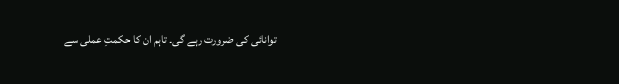توانائی کی ضرورت رہے گی۔ تاہم ان کا حکمتِ عملی سے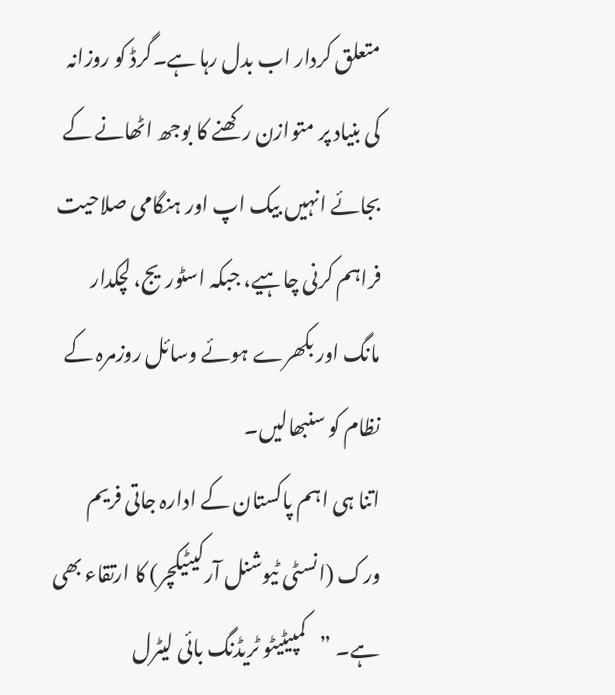متعلق کردار اب بدل رہا ہے۔گرڈ کو روزانہ کی بنیاد پر متوازن رکھنے کا بوجھ اٹھانے کے بجائے انہیں بیک اپ اور ہنگامی صلاحیت فراہم کرنی چاہیے، جبکہ اسٹوریج، لچکدار مانگ اور بکھرے ہوئے وسائل روزمرہ کے نظام کو سنبھالیں۔
اتنا ہی اہم پاکستان کے ادارہ جاتی فریم ورک (انسٹی ٹیوشنل آرکیٹیکچر) کا ارتقاء بھی ہے۔ ”کمپیٹیٹو ٹریڈنگ بائی لیٹرل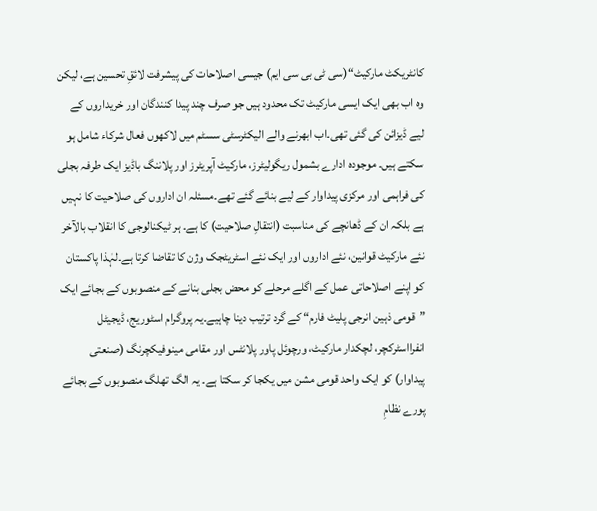کانٹریکٹ مارکیٹ“(سی ٹی بی سی ایم) جیسی اصلاحات کی پیشرفت لائقِ تحسین ہے، لیکن وہ اب بھی ایک ایسی مارکیٹ تک محدود ہیں جو صرف چند پیدا کنندگان اور خریداروں کے لیے ڈیزائن کی گئی تھی۔اب ابھرنے والے الیکٹرسٹی سسٹم میں لاکھوں فعال شرکاء شامل ہو سکتے ہیں۔ موجودہ ادارے بشمول ریگولیٹرز، مارکیٹ آپریٹرز اور پلاننگ باڈیز ایک طرفہ بجلی کی فراہمی اور مرکزی پیداوار کے لیے بنائے گئے تھے۔مسئلہ ان اداروں کی صلاحیت کا نہیں ہے بلکہ ان کے ڈھانچے کی مناسبت (انتقالِ صلاحیت) کا ہے۔ ہر ٹیکنالوجی کا انقلاب بالآخر نئے مارکیٹ قوانین، نئے اداروں اور ایک نئے اسٹریٹجک وژن کا تقاضا کرتا ہے۔لہٰذا پاکستان کو اپنے اصلاحاتی عمل کے اگلے مرحلے کو محض بجلی بنانے کے منصوبوں کے بجائے ایک ”قومی ذہین انرجی پلیٹ فارم“ کے گرد ترتیب دینا چاہیے۔یہ پروگرام اسٹوریج، ڈیجیٹل انفرااسٹرکچر، لچکدار مارکیٹ، ورچوئل پاور پلانٹس اور مقامی مینوفیکچرنگ (صنعتی پیداوار) کو ایک واحد قومی مشن میں یکجا کر سکتا ہے۔ یہ الگ تھلگ منصوبوں کے بجائے پورے نظامِ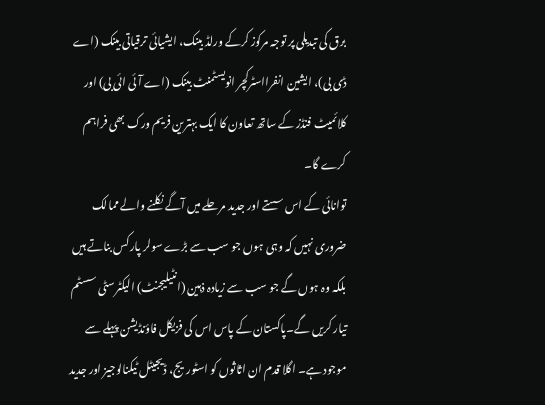برق کی تبدیلی پر توجہ مرکوز کرکے ورلڈ بینک، ایشیائی ترقیاتی بینک (اے ڈی بی)، ایشین انفرااسٹرکچر انویسٹمنٹ بینک (اے آئی ائی بی) اور کلائمیٹ فنڈز کے ساتھ تعاون کا ایک بہترین فریم ورک بھی فراہم کرے گا۔
توانائی کے اس سستے اور جدید مرحلے میں آگے نکلنے والے ممالک ضروری نہیں کہ وہی ہوں جو سب سے بڑے سولر پارکس بناتے ہیں بلکہ وہ ہوں گے جو سب سے زیادہ ذہین (انٹیلیجنٹ) الیکٹرسٹی سسٹم تیار کریں گے۔پاکستان کے پاس اس کی فزیکل فاؤنڈیشن پہلے سے موجود ہے۔ اگلا قدم ان اثاثوں کو اسٹوریج، ڈیجیٹل ٹیکنالوجیز اور جدید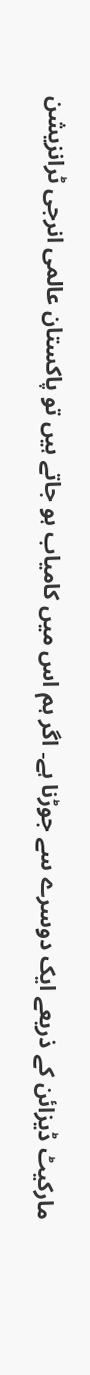مارکیٹ ڈیزائن کے ذریعے ایک دوسرے سے جوڑنا ہے۔ اگر ہم اس میں کامیاب ہو جاتے ہیں تو پاکستان عالمی انرجی ٹرانزیشن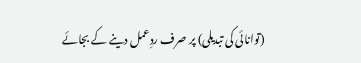(توانائی کی تبدیلی) پر صرف ردِعمل دینے کے بجائے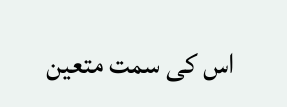اس کی سمت متعین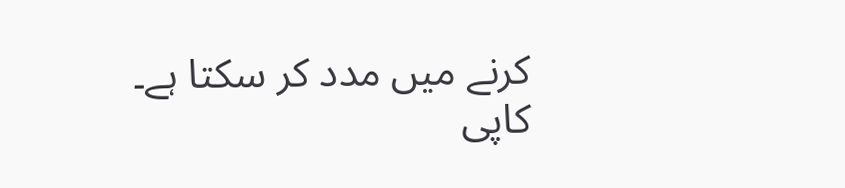کرنے میں مدد کر سکتا ہے۔
کاپی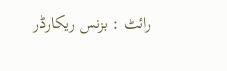رائٹ : بزنس ریکارڈر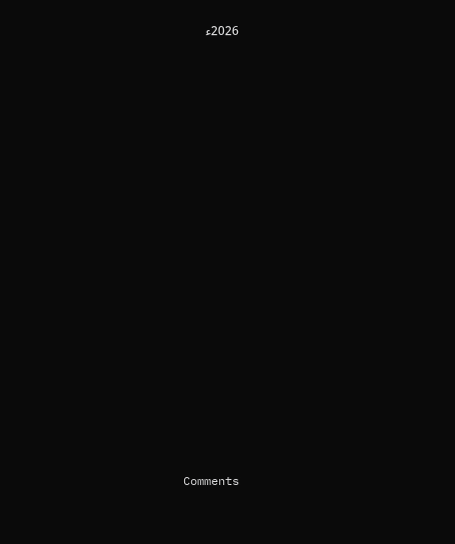2026ء
























Comments